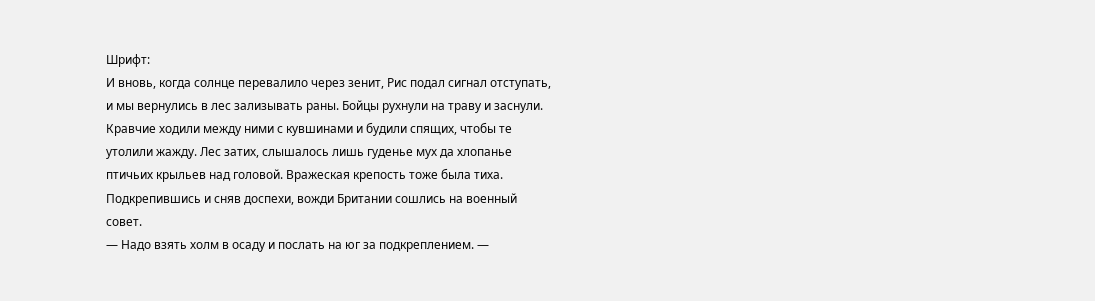Шрифт:
И вновь, когда солнце перевалило через зенит, Рис подал сигнал отступать, и мы вернулись в лес зализывать раны. Бойцы рухнули на траву и заснули. Кравчие ходили между ними с кувшинами и будили спящих, чтобы те утолили жажду. Лес затих, слышалось лишь гуденье мух да хлопанье птичьих крыльев над головой. Вражеская крепость тоже была тиха.
Подкрепившись и сняв доспехи, вожди Британии сошлись на военный совет.
— Надо взять холм в осаду и послать на юг за подкреплением. —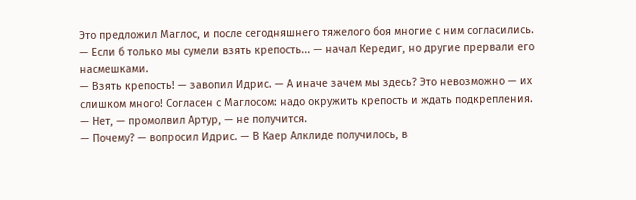Это предложил Маглос, и после сегодняшнего тяжелого боя многие с ним согласились.
— Если б только мы сумели взять крепость... — начал Кередиг, но другие прервали его насмешками.
— Взять крепость! — завопил Идрис. — А иначе зачем мы здесь? Это невозможно — их слишком много! Согласен с Маглосом: надо окружить крепость и ждать подкрепления.
— Нет, — промолвил Артур, — не получится.
— Почему? — вопросил Идрис. — В Каер Алклиде получилось, в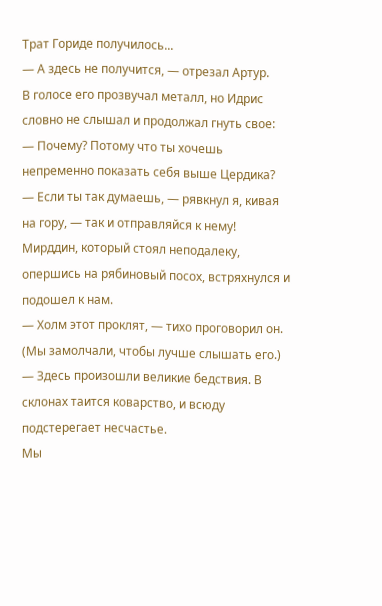Трат Гориде получилось...
— А здесь не получится, — отрезал Артур.
В голосе его прозвучал металл, но Идрис словно не слышал и продолжал гнуть свое:
— Почему? Потому что ты хочешь непременно показать себя выше Цердика?
— Если ты так думаешь, — рявкнул я, кивая на гору, — так и отправляйся к нему!
Мирддин, который стоял неподалеку, опершись на рябиновый посох, встряхнулся и подошел к нам.
— Холм этот проклят, — тихо проговорил он. (Мы замолчали, чтобы лучше слышать его.) — Здесь произошли великие бедствия. В склонах таится коварство, и всюду подстерегает несчастье.
Мы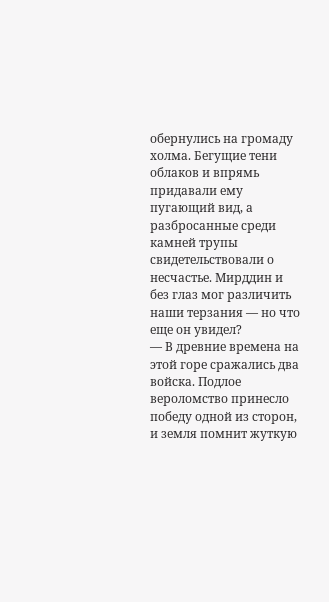обернулись на громаду холма. Бегущие тени облаков и впрямь придавали ему пугающий вид, а разбросанные среди камней трупы свидетельствовали о несчастье. Мирддин и без глаз мог различить наши терзания — но что еще он увидел?
— В древние времена на этой горе сражались два войска. Подлое вероломство принесло победу одной из сторон, и земля помнит жуткую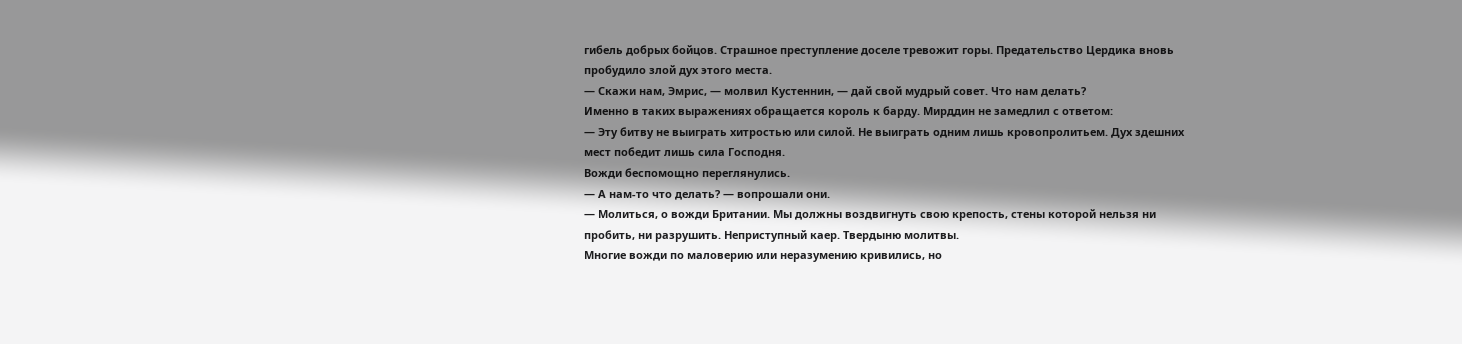гибель добрых бойцов. Страшное преступление доселе тревожит горы. Предательство Цердика вновь пробудило злой дух этого места.
— Скажи нам, Эмрис, — молвил Кустеннин, — дай свой мудрый совет. Что нам делать?
Именно в таких выражениях обращается король к барду. Мирддин не замедлил с ответом:
— Эту битву не выиграть хитростью или силой. Не выиграть одним лишь кровопролитьем. Дух здешних мест победит лишь сила Господня.
Вожди беспомощно переглянулись.
— А нам-то что делать? — вопрошали они.
— Молиться, о вожди Британии. Мы должны воздвигнуть свою крепость, стены которой нельзя ни пробить, ни разрушить. Неприступный каер. Твердыню молитвы.
Многие вожди по маловерию или неразумению кривились, но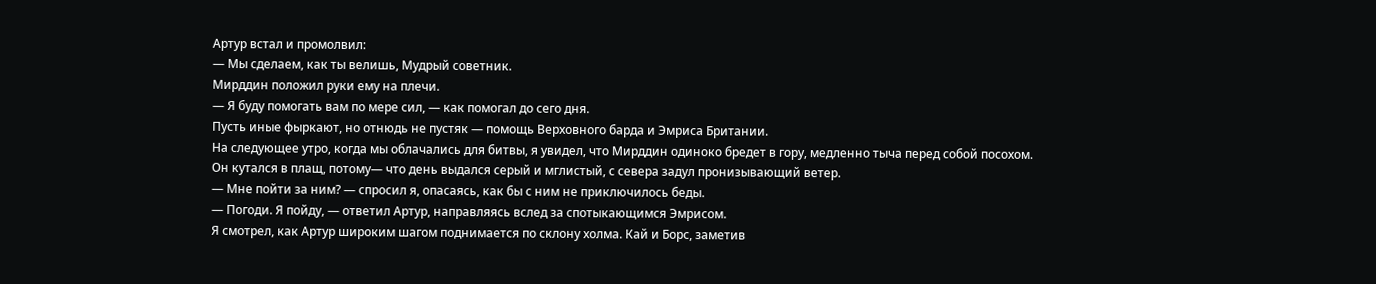Артур встал и промолвил:
— Мы сделаем, как ты велишь, Мудрый советник.
Мирддин положил руки ему на плечи.
— Я буду помогать вам по мере сил, — как помогал до сего дня.
Пусть иные фыркают, но отнюдь не пустяк — помощь Верховного барда и Эмриса Британии.
На следующее утро, когда мы облачались для битвы, я увидел, что Мирддин одиноко бредет в гору, медленно тыча перед собой посохом. Он кутался в плащ, потому— что день выдался серый и мглистый, с севера задул пронизывающий ветер.
— Мне пойти за ним? — спросил я, опасаясь, как бы с ним не приключилось беды.
— Погоди. Я пойду, — ответил Артур, направляясь вслед за спотыкающимся Эмрисом.
Я смотрел, как Артур широким шагом поднимается по склону холма. Кай и Борс, заметив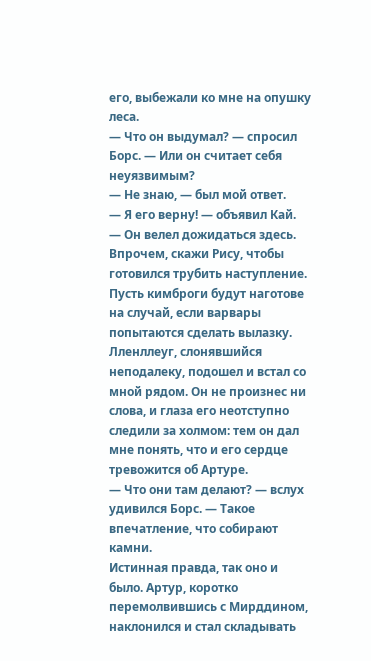его, выбежали ко мне на опушку леса.
— Что он выдумал? — спросил Борс. — Или он считает себя неуязвимым?
— Не знаю, — был мой ответ.
— Я его верну! — объявил Кай.
— Он велел дожидаться здесь. Впрочем, скажи Рису, чтобы готовился трубить наступление. Пусть кимброги будут наготове на случай, если варвары попытаются сделать вылазку.
Лленллеуг, слонявшийся неподалеку, подошел и встал со мной рядом. Он не произнес ни слова, и глаза его неотступно следили за холмом: тем он дал мне понять, что и его сердце тревожится об Артуре.
— Что они там делают? — вслух удивился Борс. — Такое впечатление, что собирают камни.
Истинная правда, так оно и было. Артур, коротко перемолвившись с Мирддином, наклонился и стал складывать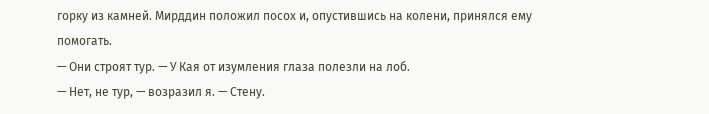горку из камней. Мирддин положил посох и, опустившись на колени, принялся ему помогать.
— Они строят тур. — У Кая от изумления глаза полезли на лоб.
— Нет, не тур, — возразил я. — Стену.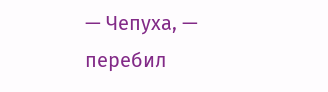— Чепуха, — перебил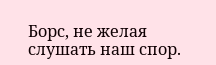Борс, не желая слушать наш спор.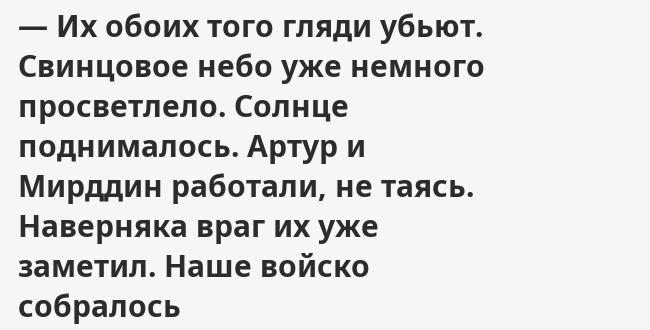— Их обоих того гляди убьют.
Свинцовое небо уже немного просветлело. Солнце поднималось. Артур и Мирддин работали, не таясь. Наверняка враг их уже заметил. Наше войско собралось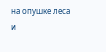на опушке леса и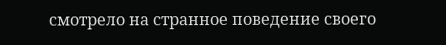смотрело на странное поведение своего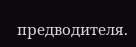предводителя.